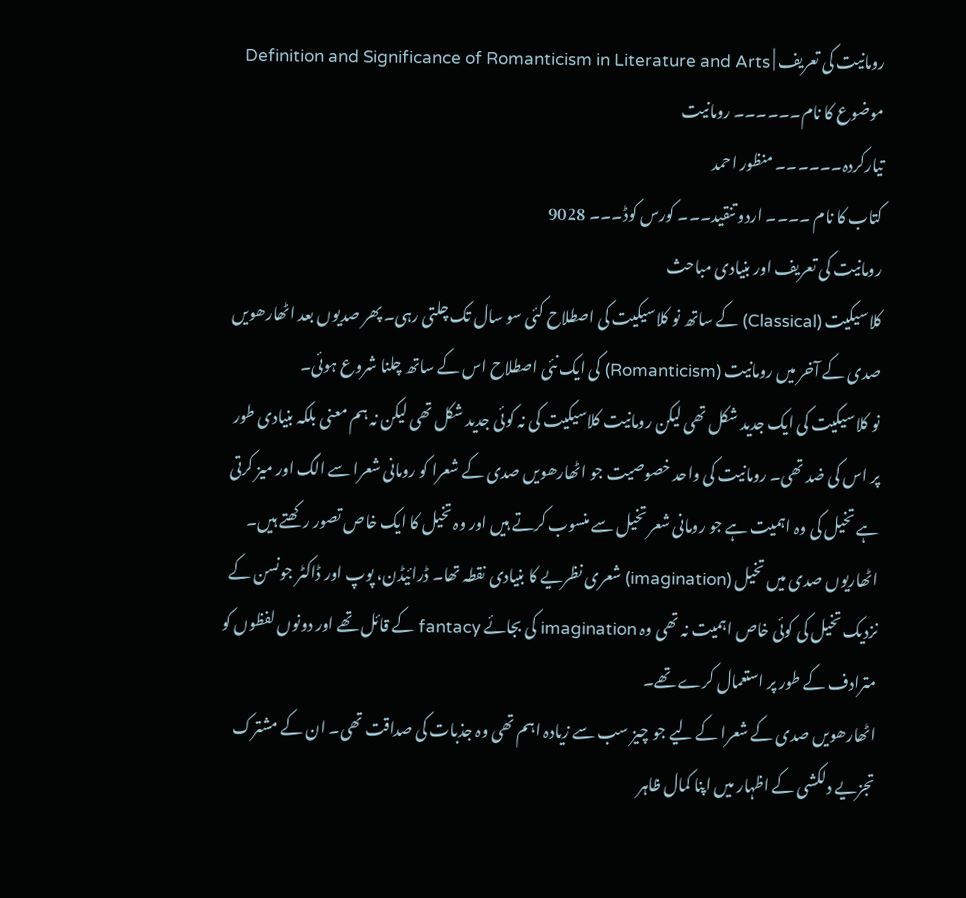رومانیت کی تعریف | Definition and Significance of Romanticism in Literature and Arts
موضوع کا نام۔۔۔۔۔۔ رومانیت
تیارکردہ۔۔۔۔۔۔ منظور احمد
کتاب کا نام ۔۔۔۔ اردو تنقید۔۔۔ کورس کوڈ۔۔۔ 9028
رومانیت کی تعریف اور بنیادی مباحث
کلاسیکیت (Classical) کے ساتھ نو کلاسیکیت کی اصطلاح کئی سو سال تک چلتی رہی۔ پھر صدیوں بعد اٹھارھویں صدی کے آخر میں رومانیت (Romanticism) کی ایک نئی اصطلاح اس کے ساتھ چلنا شروع ہوئی۔
نو کلاسیکیت کی ایک جدید شکل تھی لیکن رومانیت کلاسیکیت کی نہ کوئی جدید شکل تھی لیکن نہ ہم معنی بلکہ بنیادی طور پر اس کی ضد تھی۔ رومانیت کی واحد خصوصیت جو اٹھارھویں صدی کے شعرا کو رومانی شعرا سے الگ اور میز کرتی ہے تخیل کی وہ اہمیت ہے جو رومانی شعر تخیل سے منسوب کرتے ہیں اور وہ تخیل کا ایک خاص تصور رکھتے ہیں۔
اٹھاریوں صدی میں تخیل (imagination) شعری نظریے کا بنیادی نقطہ تھا۔ ڈرائیڈن، پوپ اور ڈاکٹر جونسن کے نزدیک تخیل کی کوئی خاص اہمیت نہ تھی وہ imagination کی بجائے fantacy کے قائل تھے اور دونوں لفظوں کو مترادف کے طور پر استعمال کرے تھے۔
اٹھارھویں صدی کے شعرا کے لیے جو چیز سب سے زیادہ اہم تھی وہ جذبات کی صداقت تھی۔ ان کے مشترک تجزیے دلکشی کے اظہار میں اپنا کمال ظاہر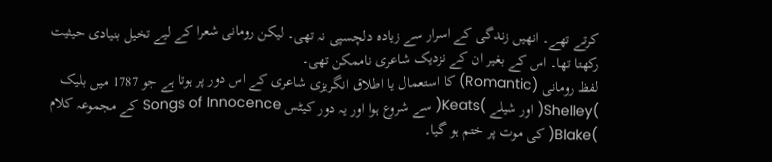کرتے تھے۔ انھیں زندگی کے اسرار سے زیادہ دلچسپی نہ تھی۔ لیکن رومانی شعرا کے لیے تخیل بنیادی حیثیت رکھتا تھا۔ اس کے بغیر ان کے نزدیک شاعری ناممکن تھی۔
لفظ رومانی (Romantic) کا استعمال یا اطلاق انگریزی شاعری کے اس دور پر ہوتا ہے جو 1787 میں بلیک )Shelley( اور شیلے )Keats( سے شروع ہوا اور یہ دور کیٹس Songs of Innocence کے مجموعہ کلام )Blake( کی موت پر ختم ہو گیا۔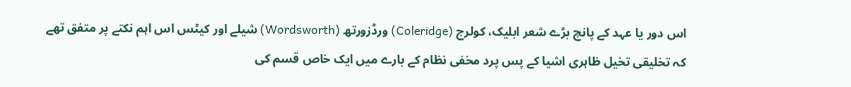اس دور یا عہد کے پانچ بڑے شعر ابلیک، کولرج (Coleridge) ورڈزورتھ (Wordsworth) شیلے اور کیٹس اس اہم نکتے پر متفق تھے کہ تخلیقی تخیل ظاہری اشیا کے پس پرد مخفی نظام کے بارے میں ایک خاص قسم کی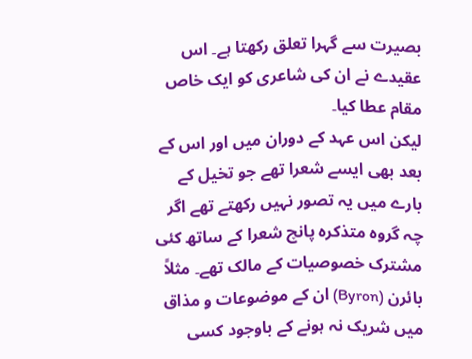بصیرت سے گہرا تعلق رکھتا ہے۔ اس عقیدے نے ان کی شاعری کو ایک خاص مقام عطا کیا۔
لیکن اس عہد کے دوران میں اور اس کے بعد بھی ایسے شعرا تھے جو تخیل کے بارے میں یہ تصور نہیں رکھتے تھے اگر چہ گروہ متذکرہ پانچ شعرا کے ساتھ کئی مشترک خصوصیات کے مالک تھے۔ مثلاً بائرن (Byron) ان کے موضوعات و مذاق میں شریک نہ ہونے کے باوجود کسی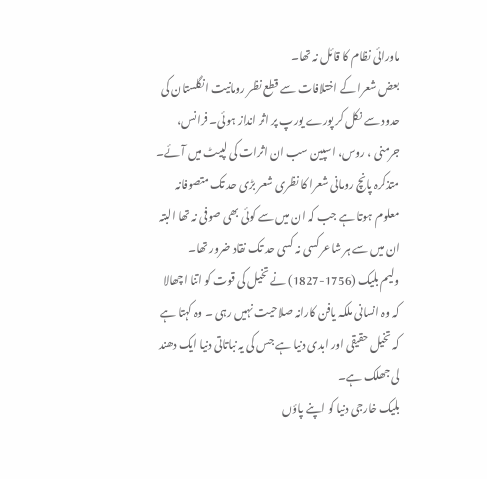ماورائی نظام کا قائل نہ تھا۔
بعض شعرا کے اختلافات سے قطع نظر رومانیت انگلستان کی حدود سے نکل کر پورے یورپ پر اثر انداز ہوئی۔ فرانس، جرمنی ، روس، اسپین سب ان اثرات کی لپیٹ میں آئے۔
متذکرہ پانچ رومانی شعرا کا نظری شعر بڑی حد تک متصوفانہ معلوم ہوتا ہے جب کہ ان میں سے کوئی بھی صوفی نہ تھا البتہ ان میں سے ہر شاعر کسی نہ کسی حد تک نقاد ضرور تھا۔
ولیم بلیک (1756-1827) نے تخیل کی قوت کو اتنا اچھالا کہ وہ انسانی ملکہ یافن کارانہ صلاحیت نہیں رہی ۔ وہ کہتا ہے کہ تخیل حقیقی اور ابدی دنیا ہے جس کی یہ نباتاتی دنیا ایک دھند لی جھلک ہے۔
بلیک خارجی دنیا کو اپنے پاؤں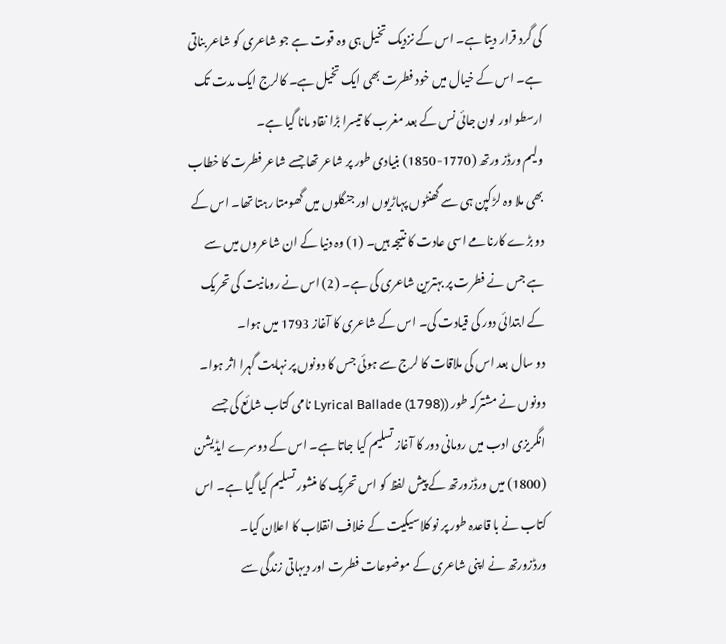کی گرد قرار دیتا ہے۔ اس کے نزدیک تخیل ہی وہ قوت ہے جو شاعری کو شاعر بناتی ہے۔ اس کے خیال میں خود فطرت بھی ایک تخیل ہے۔ کالرج ایک مدت تک ارسطو اور لون جائی نس کے بعد مغرب کا تیسرا بڑا نقاد مانا گیا ہے۔
ولیم ورڈز ورتھ (1770-1850) بنیادی طور پر شاعر تھا جسے شاعر فطرت کا خطاب بھی ملا وہ لڑکپن ہی سے گھنٹوں پہاڑیوں اور جنگلوں میں گھومتا رہتا تھا۔ اس کے دو بڑے کارنامے اسی عادت کا نتیجہ ہیں۔ (1) وہ دنیا کے ان شاعروں میں سے ہے جس نے فطرت پر بہترین شاعری کی ہے۔ (2) اس نے رومانیت کی تحریک کے ابتدائی دور کی قیادت کی۔ اس کے شاعری کا آغاز 1793 میں ہوا۔
دو سال بعد اس کی ملاقات کا لرج سے ہوئی جس کا دونوں پر نہایت گہرا اثر ہوا۔ دونوں نے مشترکہ طور (Lyrical Ballade (1798) نامی کتاب شائع کی جسے انگریزی ادب میں رومانی دور کا آغاز تسلیم کیا جاتا ہے۔ اس کے دوسرے ایڈیشن (1800) میں ورڈزورتھ کے پیش لفظ کو اس تحریک کا منشور تسلیم کیا گیا ہے۔ اس کتاب نے با قاعدہ طور پر نو کلاسیکیت کے خلاف انقلاب کا اعلان کیا۔
ورڈزورتھ نے اپنی شاعری کے موضوعات فطرت اور دیہاتی زندگی سے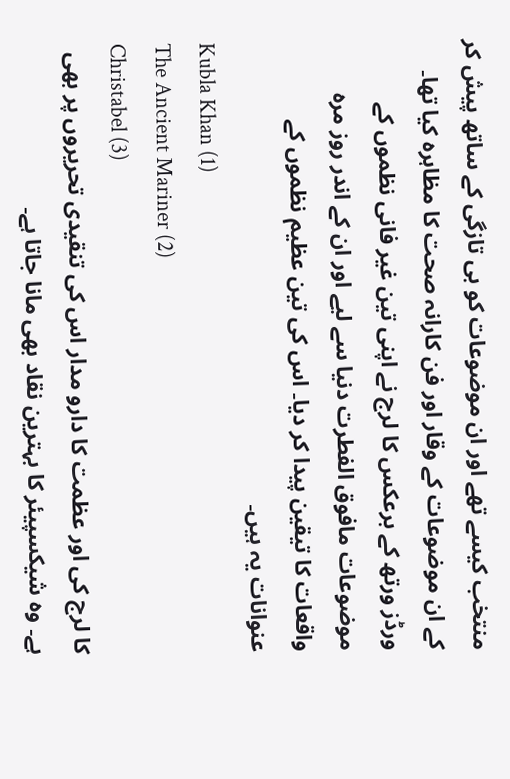منتخب کیسے تھے اور ان موضوعات کو بی تازگی کے ساتھ پیش کر کے ان موضوعات کے وقار اور فن کارانہ صحت کا مظاہرہ کیا تھا۔ ورڈز ورتھ کے برعکس کا لرج نے اپنی تین غیر فانی نظموں کے موضوعات مافوق الفطرت دنیا سے لیے اور ان کے اندر روز مرہ واقعات کا تیقین پیدا کر دیا۔ اس کی تین عظیم نظموں کے عنوانات یہ ہیں۔
Kubla Khan (1)
The Ancient Mariner (2)
Christabel (3)
کا لرج کی اور عظمت کا دارو مدار اس کی تنقیدی تحریروں پر بھی ہے۔ وہ شیکسپیئر کا بہترین نقاد بھی مانا جاتا ہے۔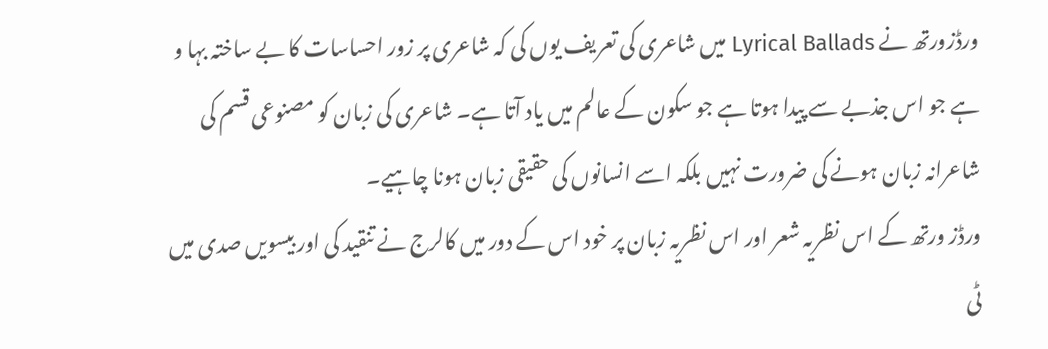ورڈزورتھ نے Lyrical Ballads میں شاعری کی تعریف یوں کی کہ شاعری پر زور احساسات کا بے ساختہ بہا و ہے جو اس جذبے سے پیدا ہوتا ہے جو سکون کے عالم میں یاد آتا ہے۔ شاعری کی زبان کو مصنوعی قسم کی شاعرانہ زبان ہونے کی ضرورت نہیں بلکہ اسے انسانوں کی حقیقی زبان ہونا چاہیے۔
ورڈز ورتھ کے اس نظریہ شعر اور اس نظریہ زبان پر خود اس کے دور میں کالرج نے تنقید کی اور بیسویں صدی میں ٹی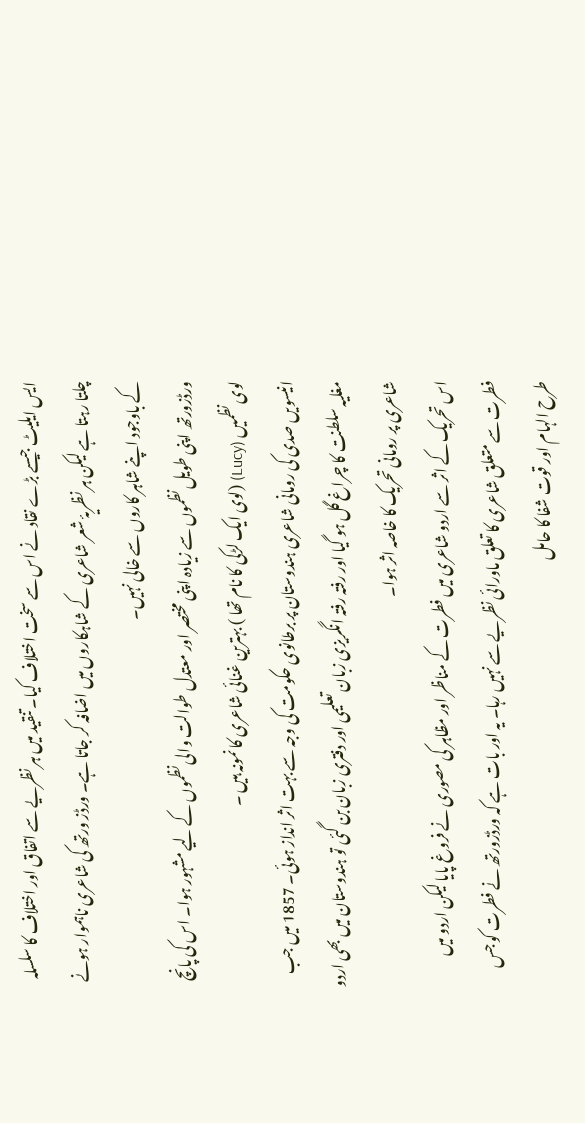ایس ایلیٹ جیسے بڑے نقاد نے اس سے سخت اختلاف کیا۔ تنقید میں ہر نظریے سے اتفاق اور اختلاف کا سلسلہ چلتا رہتا ہے لیکن ہر نظریۂ شعر شاعری کے شاہکاروں میں اضافہ کر جاتا ہے۔ ورڈز ورتھ کی شاعری ناہموار ہونے کے باوجود اپنے شاہر کاروں سے خالی نہیں۔
ورڈزورتھ اپنی طویل نظموں سے زیادہ اپنی مختصر اور معتدل طوالت والی نظموں کے لیے مشہور ہوا۔ اس کی پانچ لوی نظمیں (Lucy) (لوی ایک لڑکی کا نام تھا ) بہترین غنائی شاعری کا نمونہ ہیں ۔
انیسویں صدی کی رومانی شاعری ہندوستان پر برطانوی حکومت کی وجہ سے بہت اثر انداز ہوئی۔ 1857 میں جب مغلیہ سلطنت کا چراغ گل ہو گیا اور رفتہ رفتہ انگریزی زبان تعلیمی اور دفتری زبان بن گئی تو ہندوستان میں بھی اردو شاعری پر رومانی تحریک کا خاصہ اثر ہوا۔
اس تحریک کے اثر سے اردو شاعری میں فطرت کے مناظر اور مظاہر کی مصوری نے فروغ پایا لیکن اردو میں فطرت سے متعلق شاعری کا تعلق ماورائی نظریے سے نہیں رہا۔ یہ اور بات ہے کہ ورڈزورتھ نے فطرت کو جس طرح الہام اور قوت شفا کا حامل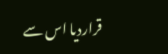قراردیا اس سے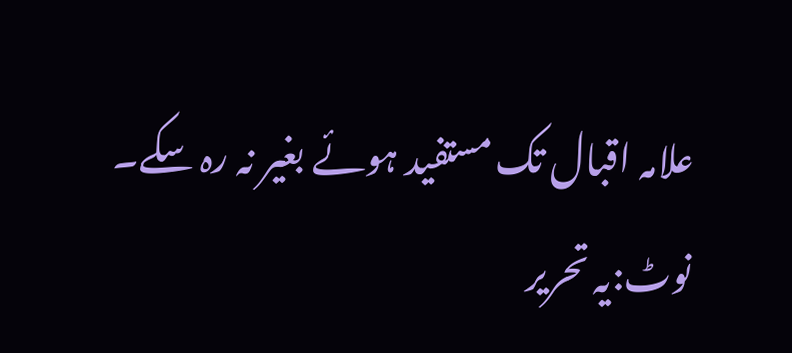علامہ اقبال تک مستفید ہوئے بغیر نہ رہ سکے۔
نوٹ:یہ تحریر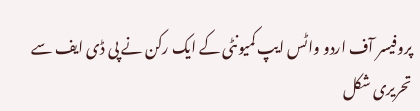پروفیسر آف اردو واٹس ایپ کمیونٹی کے ایک رکن نے پی ڈی ایف سے تحریری شکل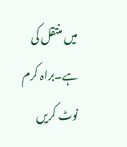میں منتقل کی ہے۔براہ کرم نوٹ کریں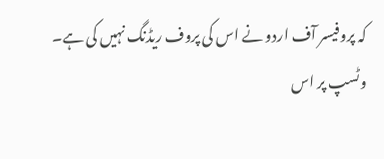کہ پروفیسر آف اردو نے اس کی پروف ریڈنگ نہیں کی ہے۔
وٹسپ پر اس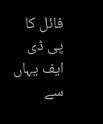فائل کا پی ڈی ایف یہاں سے